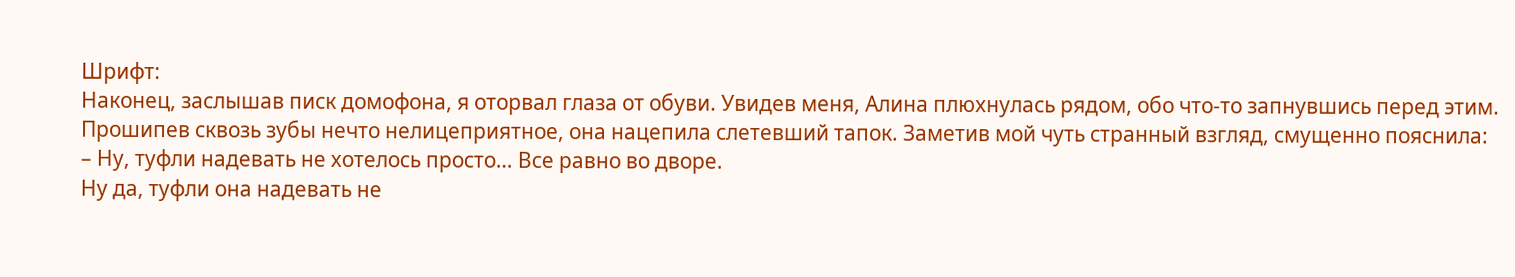Шрифт:
Наконец, заслышав писк домофона, я оторвал глаза от обуви. Увидев меня, Алина плюхнулась рядом, обо что-то запнувшись перед этим. Прошипев сквозь зубы нечто нелицеприятное, она нацепила слетевший тапок. Заметив мой чуть странный взгляд, смущенно пояснила:
– Ну, туфли надевать не хотелось просто… Все равно во дворе.
Ну да, туфли она надевать не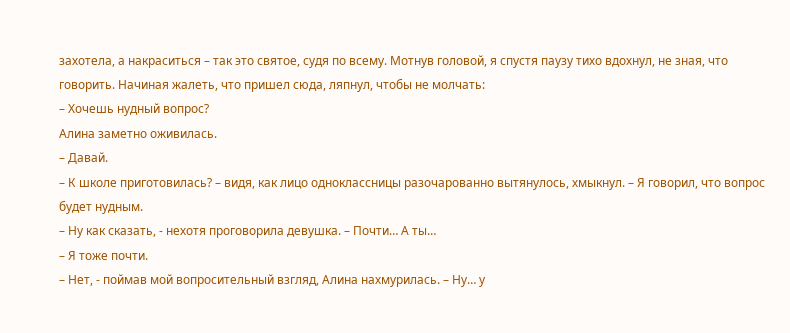захотела, а накраситься – так это святое, судя по всему. Мотнув головой, я спустя паузу тихо вдохнул, не зная, что говорить. Начиная жалеть, что пришел сюда, ляпнул, чтобы не молчать:
– Хочешь нудный вопрос?
Алина заметно оживилась.
– Давай.
– К школе приготовилась? – видя, как лицо одноклассницы разочарованно вытянулось, хмыкнул. – Я говорил, что вопрос будет нудным.
– Ну как сказать, - нехотя проговорила девушка. – Почти… А ты…
– Я тоже почти.
– Нет, - поймав мой вопросительный взгляд, Алина нахмурилась. – Ну… у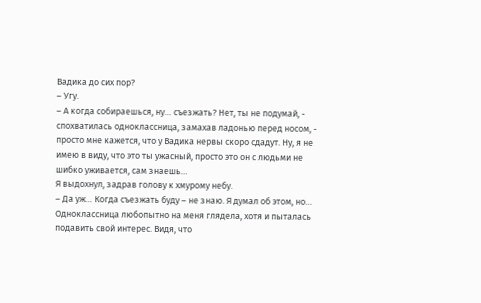Вадика до сих пор?
– Угу.
– А когда собираешься, ну… съезжать? Нет, ты не подумай, - спохватилась одноклассница, замахав ладонью перед носом, - просто мне кажется, что у Вадика нервы скоро сдадут. Ну, я не имею в виду, что это ты ужасный, просто это он с людьми не шибко уживается, сам знаешь…
Я выдохнул, задрав голову к хмурому небу.
– Да уж… Когда съезжать буду – не знаю. Я думал об этом, но…
Одноклассница любопытно на меня глядела, хотя и пыталась подавить свой интерес. Видя, что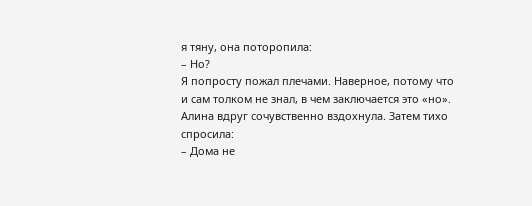я тяну, она поторопила:
– Но?
Я попросту пожал плечами. Наверное, потому что и сам толком не знал, в чем заключается это «но».
Алина вдруг сочувственно вздохнула. Затем тихо спросила:
– Дома не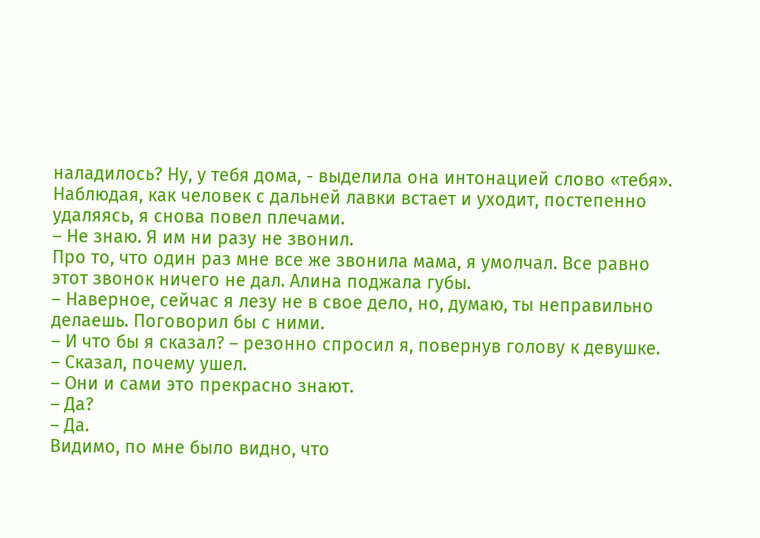наладилось? Ну, у тебя дома, - выделила она интонацией слово «тебя».
Наблюдая, как человек с дальней лавки встает и уходит, постепенно удаляясь, я снова повел плечами.
– Не знаю. Я им ни разу не звонил.
Про то, что один раз мне все же звонила мама, я умолчал. Все равно этот звонок ничего не дал. Алина поджала губы.
– Наверное, сейчас я лезу не в свое дело, но, думаю, ты неправильно делаешь. Поговорил бы с ними.
– И что бы я сказал? – резонно спросил я, повернув голову к девушке.
– Сказал, почему ушел.
– Они и сами это прекрасно знают.
– Да?
– Да.
Видимо, по мне было видно, что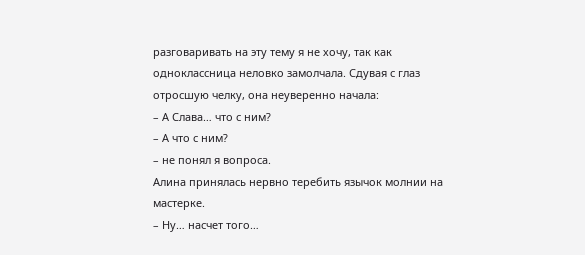разговаривать на эту тему я не хочу, так как одноклассница неловко замолчала. Сдувая с глаз отросшую челку, она неуверенно начала:
– А Слава… что с ним?
– А что с ним?
– не понял я вопроса.
Алина принялась нервно теребить язычок молнии на мастерке.
– Ну… насчет того…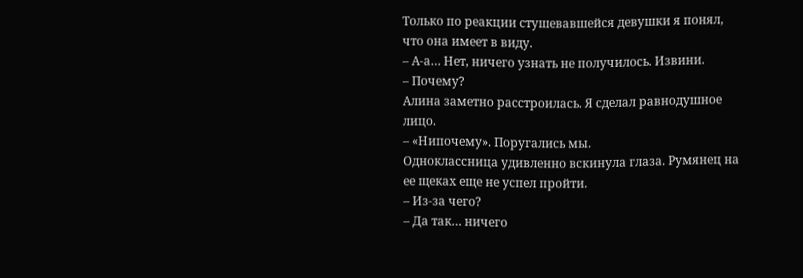Только по реакции стушевавшейся девушки я понял, что она имеет в виду.
– А-а… Нет, ничего узнать не получилось. Извини.
– Почему?
Алина заметно расстроилась. Я сделал равнодушное лицо.
– «Нипочему». Поругались мы.
Одноклассница удивленно вскинула глаза. Румянец на ее щеках еще не успел пройти.
– Из-за чего?
– Да так… ничего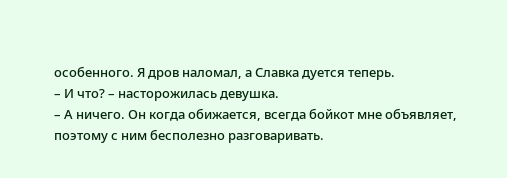особенного. Я дров наломал, а Славка дуется теперь.
– И что? – насторожилась девушка.
– А ничего. Он когда обижается, всегда бойкот мне объявляет, поэтому с ним бесполезно разговаривать.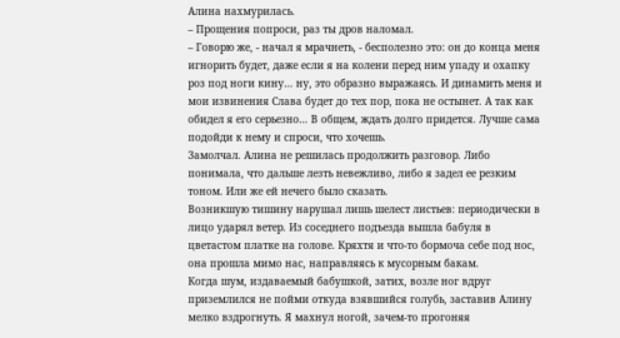Алина нахмурилась.
– Прощения попроси, раз ты дров наломал.
– Говорю же, - начал я мрачнеть, - бесполезно это: он до конца меня игнорить будет, даже если я на колени перед ним упаду и охапку роз под ноги кину… ну, это образно выражаясь. И динамить меня и мои извинения Слава будет до тех пор, пока не остынет. А так как обидел я его серьезно… В общем, ждать долго придется. Лучше сама подойди к нему и спроси, что хочешь.
Замолчал. Алина не решилась продолжить разговор. Либо понимала, что дальше лезть невежливо, либо я задел ее резким тоном. Или же ей нечего было сказать.
Возникшую тишину нарушал лишь шелест листьев: периодически в лицо ударял ветер. Из соседнего подъезда вышла бабуля в цветастом платке на голове. Кряхтя и что-то бормоча себе под нос, она прошла мимо нас, направляясь к мусорным бакам.
Когда шум, издаваемый бабушкой, затих, возле ног вдруг приземлился не пойми откуда взявшийся голубь, заставив Алину мелко вздрогнуть. Я махнул ногой, зачем-то прогоняя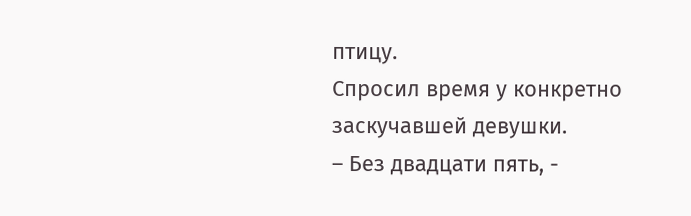птицу.
Спросил время у конкретно заскучавшей девушки.
– Без двадцати пять, -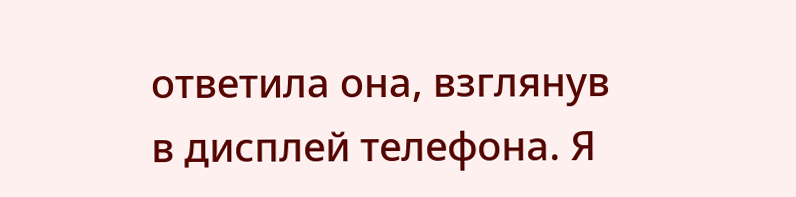ответила она, взглянув в дисплей телефона. Я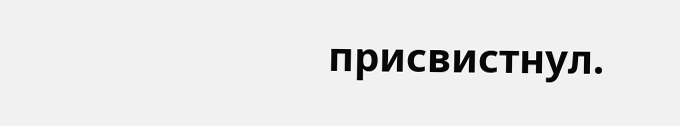присвистнул.